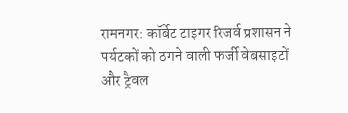रामनगर: कॉर्बेट टाइगर रिजर्व प्रशासन ने पर्यटकों को ठगने वाली फर्जी वेबसाइटों और ट्रैवल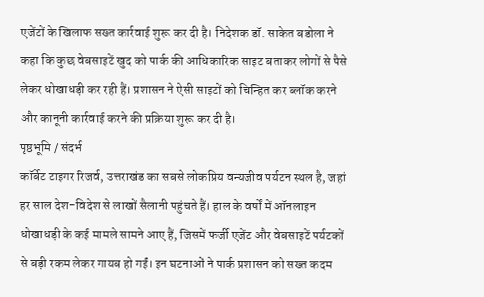एजेंटों के खिलाफ सख्त कार्रवाई शुरू कर दी है। निदेशक डॉ. साकेत बडोला ने कहा कि कुछ वेबसाइटें खुद को पार्क की आधिकारिक साइट बताकर लोगों से पैसे लेकर धोखाधड़ी कर रही हैं। प्रशासन ने ऐसी साइटों को चिन्हित कर ब्लॉक करने और कानूनी कार्रवाई करने की प्रक्रिया शुरू कर दी है।
पृष्ठभूमि / संदर्भ
कॉर्बेट टाइगर रिजर्व, उत्तराखंड का सबसे लोकप्रिय वन्यजीव पर्यटन स्थल है, जहां हर साल देश-विदेश से लाखों सैलानी पहुंचते हैं। हाल के वर्षों में ऑनलाइन धोखाधड़ी के कई मामले सामने आए हैं, जिसमें फर्जी एजेंट और वेबसाइटें पर्यटकों से बड़ी रकम लेकर गायब हो गईं। इन घटनाओं ने पार्क प्रशासन को सख्त कदम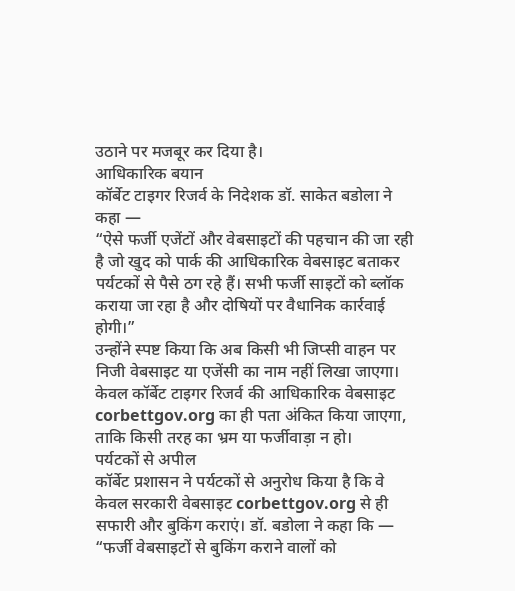उठाने पर मजबूर कर दिया है।
आधिकारिक बयान
कॉर्बेट टाइगर रिजर्व के निदेशक डॉ. साकेत बडोला ने कहा —
“ऐसे फर्जी एजेंटों और वेबसाइटों की पहचान की जा रही है जो खुद को पार्क की आधिकारिक वेबसाइट बताकर पर्यटकों से पैसे ठग रहे हैं। सभी फर्जी साइटों को ब्लॉक कराया जा रहा है और दोषियों पर वैधानिक कार्रवाई होगी।”
उन्होंने स्पष्ट किया कि अब किसी भी जिप्सी वाहन पर निजी वेबसाइट या एजेंसी का नाम नहीं लिखा जाएगा। केवल कॉर्बेट टाइगर रिजर्व की आधिकारिक वेबसाइट corbettgov.org का ही पता अंकित किया जाएगा, ताकि किसी तरह का भ्रम या फर्जीवाड़ा न हो।
पर्यटकों से अपील
कॉर्बेट प्रशासन ने पर्यटकों से अनुरोध किया है कि वे केवल सरकारी वेबसाइट corbettgov.org से ही सफारी और बुकिंग कराएं। डॉ. बडोला ने कहा कि —
“फर्जी वेबसाइटों से बुकिंग कराने वालों को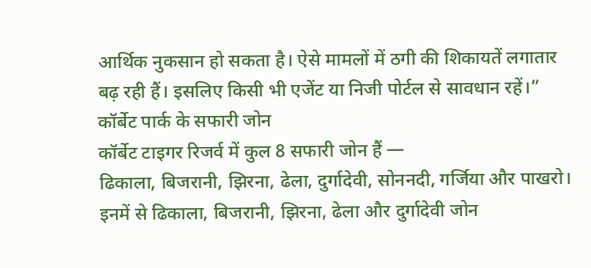आर्थिक नुकसान हो सकता है। ऐसे मामलों में ठगी की शिकायतें लगातार बढ़ रही हैं। इसलिए किसी भी एजेंट या निजी पोर्टल से सावधान रहें।”
कॉर्बेट पार्क के सफारी जोन
कॉर्बेट टाइगर रिजर्व में कुल 8 सफारी जोन हैं —
ढिकाला, बिजरानी, झिरना, ढेला, दुर्गादेवी, सोननदी, गर्जिया और पाखरो।
इनमें से ढिकाला, बिजरानी, झिरना, ढेला और दुर्गादेवी जोन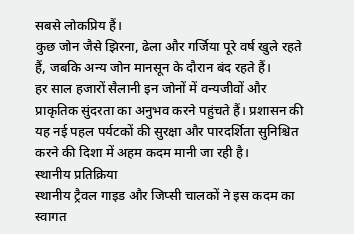सबसे लोकप्रिय हैं।
कुछ जोन जैसे झिरना, ढेला और गर्जिया पूरे वर्ष खुले रहते हैं, जबकि अन्य जोन मानसून के दौरान बंद रहते हैं।
हर साल हजारों सैलानी इन जोनों में वन्यजीवों और प्राकृतिक सुंदरता का अनुभव करने पहुंचते हैं। प्रशासन की यह नई पहल पर्यटकों की सुरक्षा और पारदर्शिता सुनिश्चित करने की दिशा में अहम कदम मानी जा रही है।
स्थानीय प्रतिक्रिया
स्थानीय ट्रैवल गाइड और जिप्सी चालकों ने इस कदम का स्वागत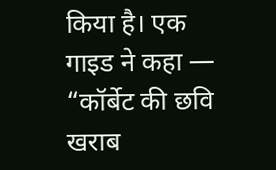किया है। एक गाइड ने कहा —
“कॉर्बेट की छवि खराब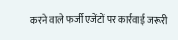करने वाले फर्जी एजेंटों पर कार्रवाई जरूरी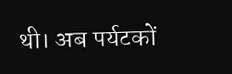थी। अब पर्यटकों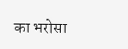का भरोसा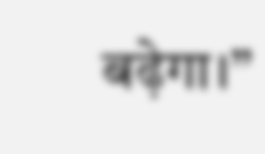बढ़ेगा।”